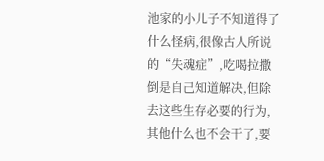池家的小儿子不知道得了什么怪病,很像古人所说的“失魂症”,吃喝拉撒倒是自己知道解决,但除去这些生存必要的行为,其他什么也不会干了,要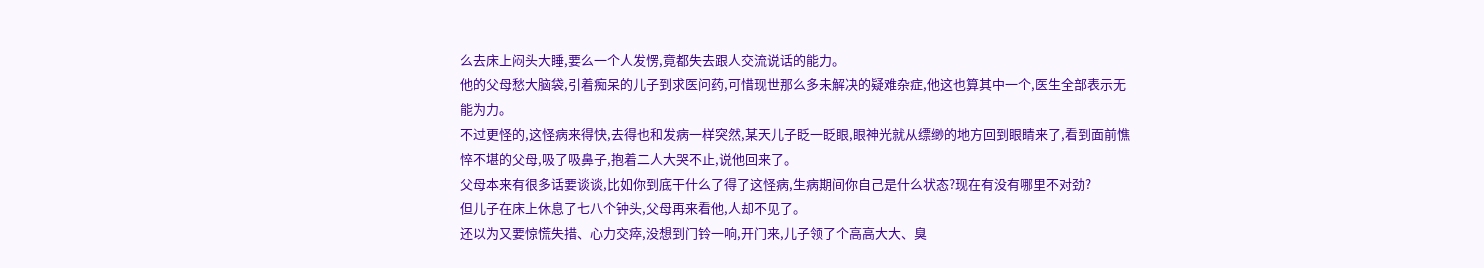么去床上闷头大睡,要么一个人发愣,竟都失去跟人交流说话的能力。
他的父母愁大脑袋,引着痴呆的儿子到求医问药,可惜现世那么多未解决的疑难杂症,他这也算其中一个,医生全部表示无能为力。
不过更怪的,这怪病来得快,去得也和发病一样突然,某天儿子眨一眨眼,眼神光就从缥缈的地方回到眼睛来了,看到面前憔悴不堪的父母,吸了吸鼻子,抱着二人大哭不止,说他回来了。
父母本来有很多话要谈谈,比如你到底干什么了得了这怪病,生病期间你自己是什么状态?现在有没有哪里不对劲?
但儿子在床上休息了七八个钟头,父母再来看他,人却不见了。
还以为又要惊慌失措、心力交瘁,没想到门铃一响,开门来,儿子领了个高高大大、臭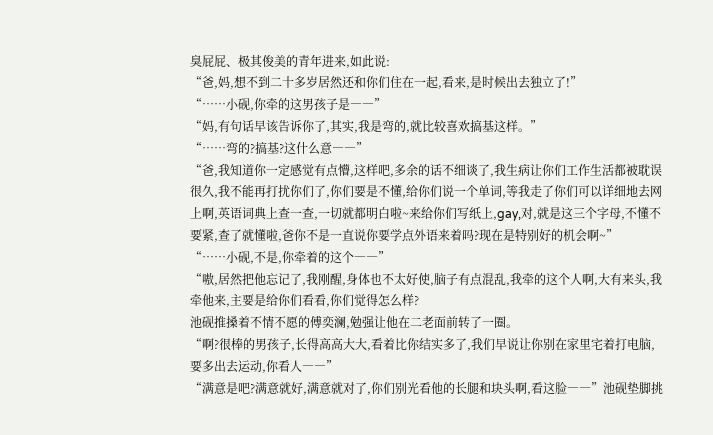臭屁屁、极其俊美的青年进来,如此说:
“爸,妈,想不到二十多岁居然还和你们住在一起,看来,是时候出去独立了!”
“……小砚,你牵的这男孩子是――”
“妈,有句话早该告诉你了,其实,我是弯的,就比较喜欢搞基这样。”
“……弯的?搞基?这什么意――”
“爸,我知道你一定感觉有点懵,这样吧,多余的话不细谈了,我生病让你们工作生活都被耽误很久,我不能再打扰你们了,你们要是不懂,给你们说一个单词,等我走了你们可以详细地去网上啊,英语词典上查一查,一切就都明白啦~来给你们写纸上,gay,对,就是这三个字母,不懂不要紧,查了就懂啦,爸你不是一直说你要学点外语来着吗?现在是特别好的机会啊~”
“……小砚,不是,你牵着的这个――”
“嗷,居然把他忘记了,我刚醒,身体也不太好使,脑子有点混乱,我牵的这个人啊,大有来头,我牵他来,主要是给你们看看,你们觉得怎么样?
池砚推搡着不情不愿的傅奕澜,勉强让他在二老面前转了一圈。
“啊?很棒的男孩子,长得高高大大,看着比你结实多了,我们早说让你别在家里宅着打电脑,要多出去运动,你看人――”
“满意是吧?满意就好,满意就对了,你们别光看他的长腿和块头啊,看这脸――”池砚垫脚挑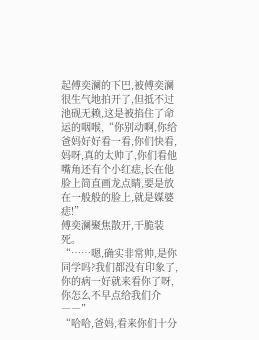起傅奕澜的下巴,被傅奕澜很生气地拍开了,但抵不过池砚无赖,这是被掐住了命运的咽喉,“你别动啊,你给爸妈好好看一看,你们快看,妈呀,真的太帅了,你们看他嘴角还有个小红痣,长在他脸上简直画龙点睛,要是放在一般般的脸上,就是媒婆痣!”
傅奕澜聚焦散开,干脆装死。
“……嗯,确实非常帅,是你同学吗?我们都没有印象了,你的病一好就来看你了呀,你怎么不早点给我们介――”
“哈哈,爸妈,看来你们十分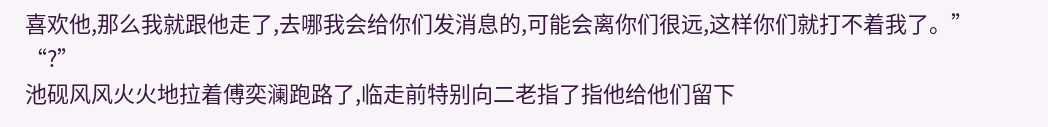喜欢他,那么我就跟他走了,去哪我会给你们发消息的,可能会离你们很远,这样你们就打不着我了。”
“?”
池砚风风火火地拉着傅奕澜跑路了,临走前特别向二老指了指他给他们留下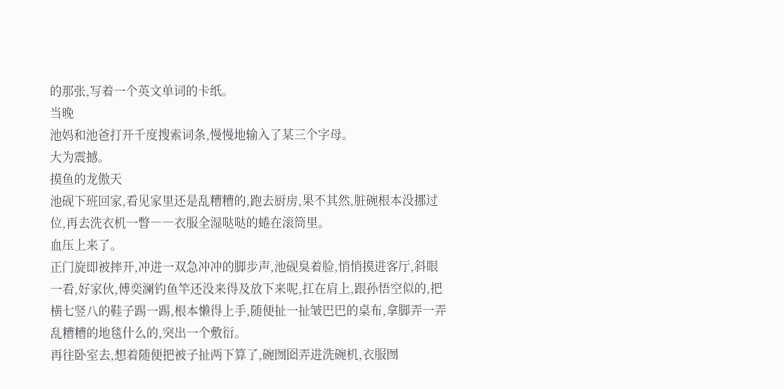的那张,写着一个英文单词的卡纸。
当晚
池妈和池爸打开千度搜索词条,慢慢地输入了某三个字母。
大为震撼。
摸鱼的龙傲天
池砚下班回家,看见家里还是乱糟糟的,跑去厨房,果不其然,脏碗根本没挪过位,再去洗衣机一瞥――衣服全湿哒哒的蜷在滚筒里。
血压上来了。
正门旋即被摔开,冲进一双急冲冲的脚步声,池砚臭着脸,悄悄摸进客厅,斜眼一看,好家伙,傅奕澜钓鱼竿还没来得及放下来呢,扛在肩上,跟孙悟空似的,把横七竖八的鞋子踢一踢,根本懒得上手,随便扯一扯皱巴巴的桌布,拿脚弄一弄乱糟糟的地毯什么的,突出一个敷衍。
再往卧室去,想着随便把被子扯两下算了,碗囫囵弄进洗碗机,衣服囫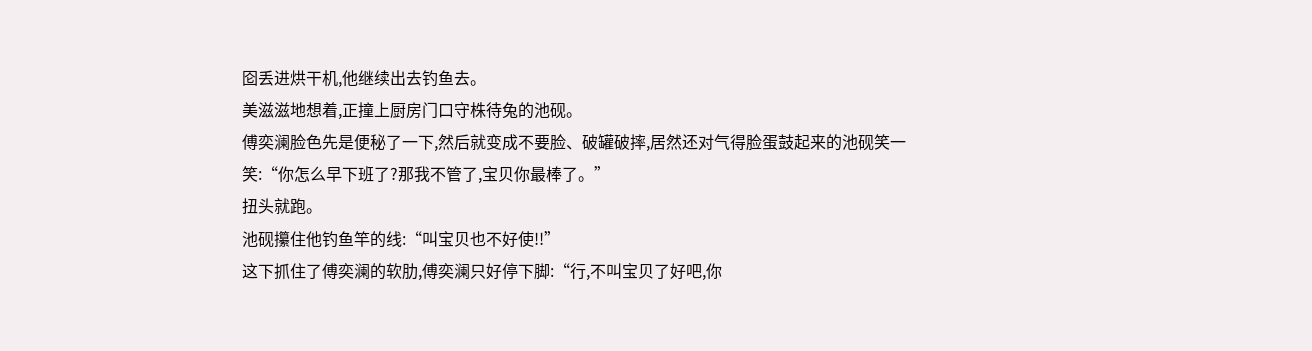囵丢进烘干机,他继续出去钓鱼去。
美滋滋地想着,正撞上厨房门口守株待兔的池砚。
傅奕澜脸色先是便秘了一下,然后就变成不要脸、破罐破摔,居然还对气得脸蛋鼓起来的池砚笑一笑:“你怎么早下班了?那我不管了,宝贝你最棒了。”
扭头就跑。
池砚攥住他钓鱼竿的线:“叫宝贝也不好使!!”
这下抓住了傅奕澜的软肋,傅奕澜只好停下脚:“行,不叫宝贝了好吧,你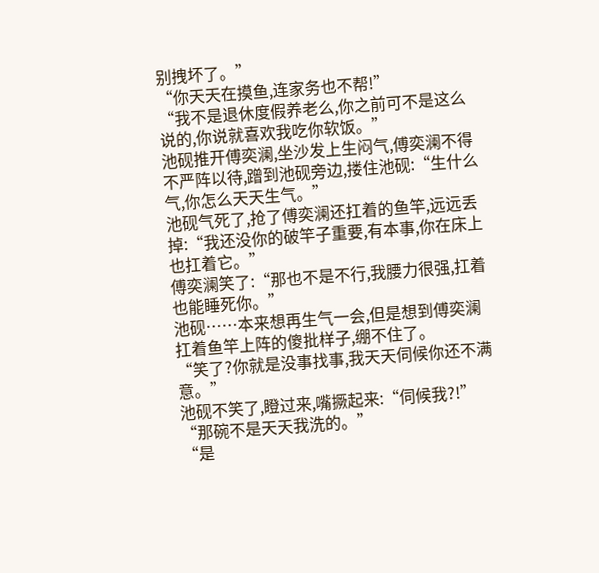别拽坏了。”
“你天天在摸鱼,连家务也不帮!”
“我不是退休度假养老么,你之前可不是这么说的,你说就喜欢我吃你软饭。”
池砚推开傅奕澜,坐沙发上生闷气,傅奕澜不得不严阵以待,蹭到池砚旁边,搂住池砚:“生什么气,你怎么天天生气。”
池砚气死了,抢了傅奕澜还扛着的鱼竿,远远丢掉:“我还没你的破竿子重要,有本事,你在床上也扛着它。”
傅奕澜笑了:“那也不是不行,我腰力很强,扛着也能睡死你。”
池砚……本来想再生气一会,但是想到傅奕澜扛着鱼竿上阵的傻批样子,绷不住了。
“笑了?你就是没事找事,我天天伺候你还不满意。”
池砚不笑了,瞪过来,嘴撅起来:“伺候我?!”
“那碗不是天天我洗的。”
“是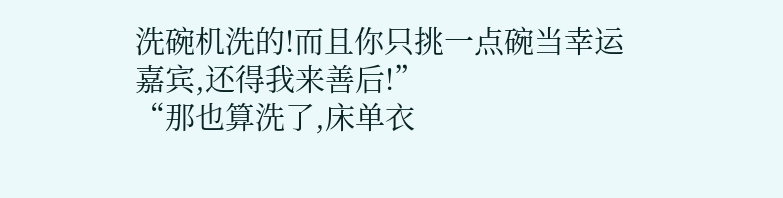洗碗机洗的!而且你只挑一点碗当幸运嘉宾,还得我来善后!”
“那也算洗了,床单衣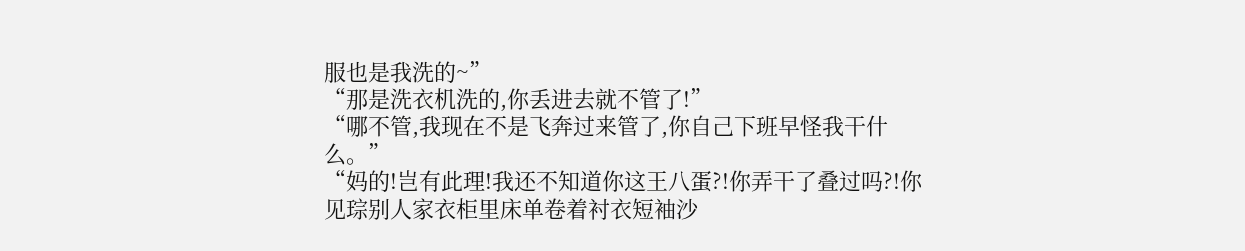服也是我洗的~”
“那是洗衣机洗的,你丢进去就不管了!”
“哪不管,我现在不是飞奔过来管了,你自己下班早怪我干什么。”
“妈的!岂有此理!我还不知道你这王八蛋?!你弄干了叠过吗?!你见琮别人家衣柜里床单卷着衬衣短袖沙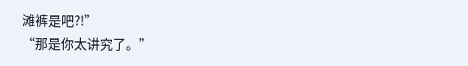滩裤是吧?!”
“那是你太讲究了。”